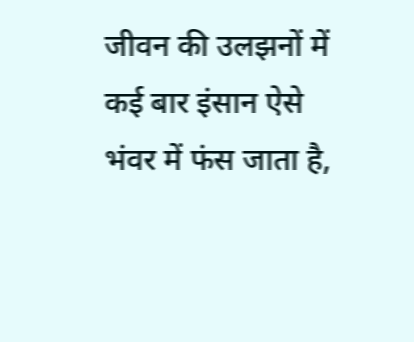जीवन की उलझनों में कई बार इंसान ऐसे भंवर में फंस जाता है,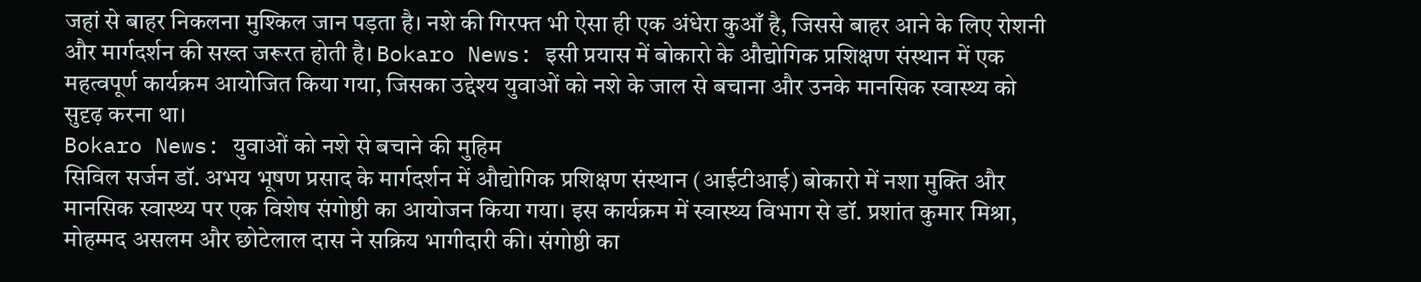जहां से बाहर निकलना मुश्किल जान पड़ता है। नशे की गिरफ्त भी ऐसा ही एक अंधेरा कुआँ है, जिससे बाहर आने के लिए रोशनी और मार्गदर्शन की सख्त जरूरत होती है। Bokaro News: इसी प्रयास में बोकारो के औद्योगिक प्रशिक्षण संस्थान में एक महत्वपूर्ण कार्यक्रम आयोजित किया गया, जिसका उद्देश्य युवाओं को नशे के जाल से बचाना और उनके मानसिक स्वास्थ्य को सुदृढ़ करना था।
Bokaro News: युवाओं को नशे से बचाने की मुहिम
सिविल सर्जन डॉ. अभय भूषण प्रसाद के मार्गदर्शन में औद्योगिक प्रशिक्षण संस्थान (आईटीआई) बोकारो में नशा मुक्ति और मानसिक स्वास्थ्य पर एक विशेष संगोष्ठी का आयोजन किया गया। इस कार्यक्रम में स्वास्थ्य विभाग से डॉ. प्रशांत कुमार मिश्रा, मोहम्मद असलम और छोटेलाल दास ने सक्रिय भागीदारी की। संगोष्ठी का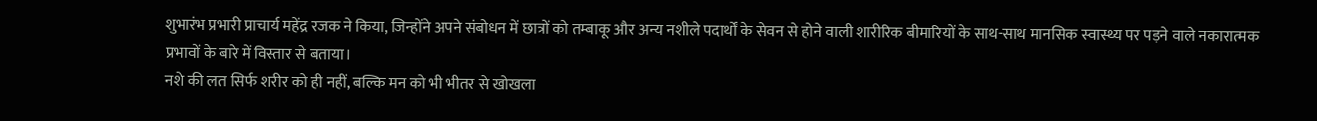शुभारंभ प्रभारी प्राचार्य महेंद्र रजक ने किया, जिन्होंने अपने संबोधन में छात्रों को तम्बाकू और अन्य नशीले पदार्थों के सेवन से होने वाली शारीरिक बीमारियों के साथ-साथ मानसिक स्वास्थ्य पर पड़ने वाले नकारात्मक प्रभावों के बारे में विस्तार से बताया।
नशे की लत सिर्फ शरीर को ही नहीं, बल्कि मन को भी भीतर से खोखला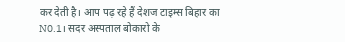कर देती है। आप पढ़ रहे हैं देशज टाइम्स बिहार का N0.1। सदर अस्पताल बोकारो के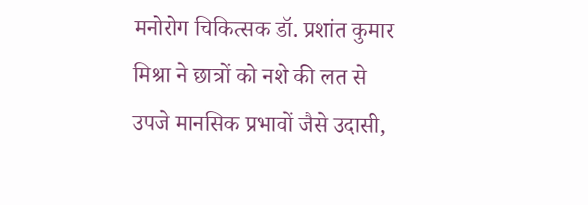मनोरोग चिकित्सक डॉ. प्रशांत कुमार मिश्रा ने छात्रों को नशे की लत से उपजे मानसिक प्रभावों जैसे उदासी,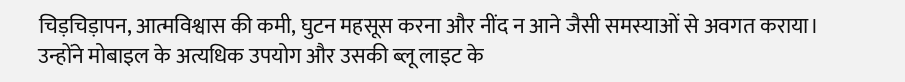चिड़चिड़ापन, आत्मविश्वास की कमी, घुटन महसूस करना और नींद न आने जैसी समस्याओं से अवगत कराया। उन्होंने मोबाइल के अत्यधिक उपयोग और उसकी ब्लू लाइट के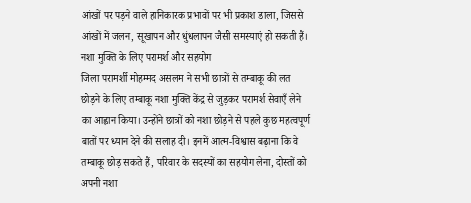आंखों पर पड़ने वाले हानिकारक प्रभावों पर भी प्रकाश डाला, जिससे आंखों में जलन, सूखापन और धुंधलापन जैसी समस्याएं हो सकती हैं।
नशा मुक्ति के लिए परामर्श और सहयोग
जिला परामर्शी मोहम्मद असलम ने सभी छात्रों से तम्बाकू की लत छोड़ने के लिए तम्बाकू नशा मुक्ति केंद्र से जुड़कर परामर्श सेवाएँ लेने का आह्वान किया। उन्होंने छात्रों को नशा छोड़ने से पहले कुछ महत्वपूर्ण बातों पर ध्यान देने की सलाह दी। इनमें आत्म-विश्वास बढ़ाना कि वे तम्बाकू छोड़ सकते हैं, परिवार के सदस्यों का सहयोग लेना, दोस्तों को अपनी नशा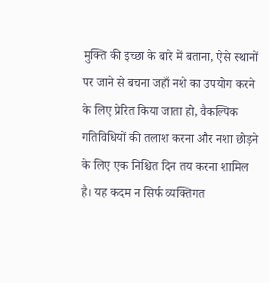मुक्ति की इच्छा के बारे में बताना, ऐसे स्थानों पर जाने से बचना जहाँ नशे का उपयोग करने के लिए प्रेरित किया जाता हो, वैकल्पिक गतिविधियों की तलाश करना और नशा छोड़ने के लिए एक निश्चित दिन तय करना शामिल है। यह कदम न सिर्फ व्यक्तिगत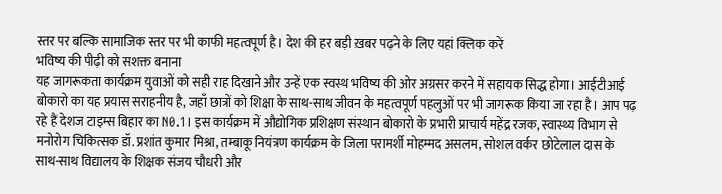स्तर पर बल्कि सामाजिक स्तर पर भी काफी महत्वपूर्ण है। देश की हर बड़ी ख़बर पढ़ने के लिए यहां क्लिक करें
भविष्य की पीढ़ी को सशक्त बनाना
यह जागरूकता कार्यक्रम युवाओं को सही राह दिखाने और उन्हें एक स्वस्थ भविष्य की ओर अग्रसर करने में सहायक सिद्ध होगा। आईटीआई बोकारो का यह प्रयास सराहनीय है, जहाँ छात्रों को शिक्षा के साथ-साथ जीवन के महत्वपूर्ण पहलुओं पर भी जागरूक किया जा रहा है। आप पढ़ रहे हैं देशज टाइम्स बिहार का N0.1। इस कार्यक्रम में औद्योगिक प्रशिक्षण संस्थान बोकारो के प्रभारी प्राचार्य महेंद्र रजक, स्वास्थ्य विभाग से मनोरोग चिकित्सक डॉ. प्रशांत कुमार मिश्रा, तम्बाकू नियंत्रण कार्यक्रम के जिला परामर्शी मोहम्मद असलम, सोशल वर्कर छोटेलाल दास के साथ-साथ विद्यालय के शिक्षक संजय चौधरी और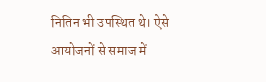नितिन भी उपस्थित थे। ऐसे आयोजनों से समाज में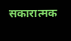सकारात्मक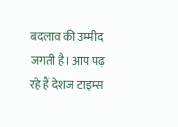बदलाव की उम्मीद जगती है। आप पढ़ रहे हैं देशज टाइम्स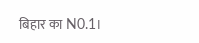बिहार का N0.1।